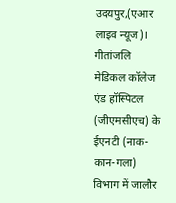उदयपुर,(एआर लाइव न्यूज)। गीतांजलि मेडिकल कॉलेज एंड हॉस्पिटल (जीएमसीएच) के ईएनटी (नाक-कान-गला) विभाग में जालौर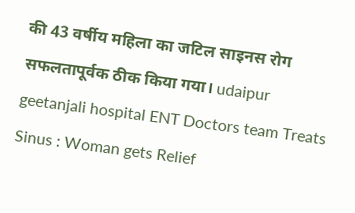की 43 वर्षीय महिला का जटिल साइनस रोग सफलतापूर्वक ठीक किया गया। udaipur geetanjali hospital ENT Doctors team Treats Sinus : Woman gets Relief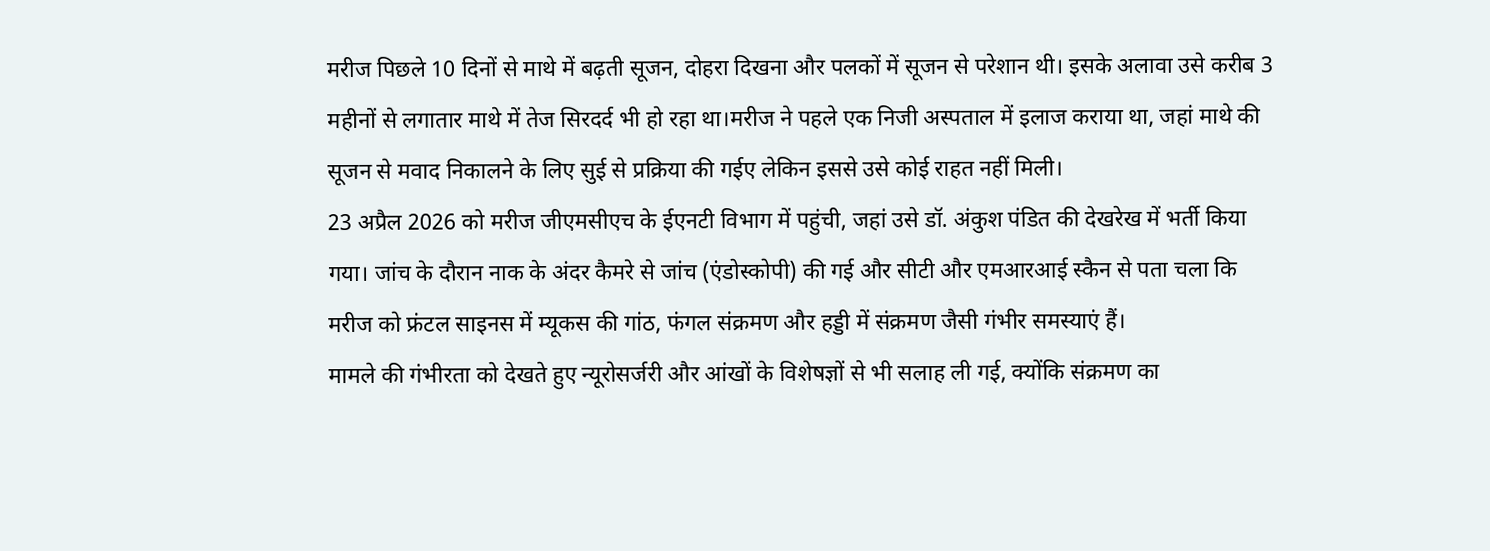मरीज पिछले 10 दिनों से माथे में बढ़ती सूजन, दोहरा दिखना और पलकों में सूजन से परेशान थी। इसके अलावा उसे करीब 3 महीनों से लगातार माथे में तेज सिरदर्द भी हो रहा था।मरीज ने पहले एक निजी अस्पताल में इलाज कराया था, जहां माथे की सूजन से मवाद निकालने के लिए सुई से प्रक्रिया की गईए लेकिन इससे उसे कोई राहत नहीं मिली।
23 अप्रैल 2026 को मरीज जीएमसीएच के ईएनटी विभाग में पहुंची, जहां उसे डॉ. अंकुश पंडित की देखरेख में भर्ती किया गया। जांच के दौरान नाक के अंदर कैमरे से जांच (एंडोस्कोपी) की गई और सीटी और एमआरआई स्कैन से पता चला कि मरीज को फ्रंटल साइनस में म्यूकस की गांठ, फंगल संक्रमण और हड्डी में संक्रमण जैसी गंभीर समस्याएं हैं।
मामले की गंभीरता को देखते हुए न्यूरोसर्जरी और आंखों के विशेषज्ञों से भी सलाह ली गई, क्योंकि संक्रमण का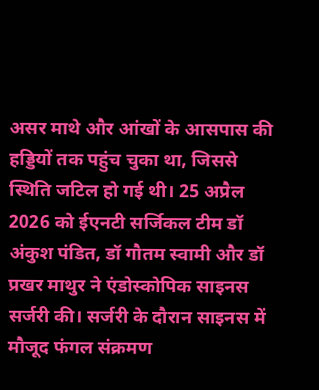असर माथे और आंखों के आसपास की हड्डियों तक पहुंच चुका था, जिससे स्थिति जटिल हो गई थी। 25 अप्रैल 2026 को ईएनटी सर्जिकल टीम डॉ अंकुश पंडित, डॉ गौतम स्वामी और डॉ प्रखर माथुर ने एंडोस्कोपिक साइनस सर्जरी की। सर्जरी के दौरान साइनस में मौजूद फंगल संक्रमण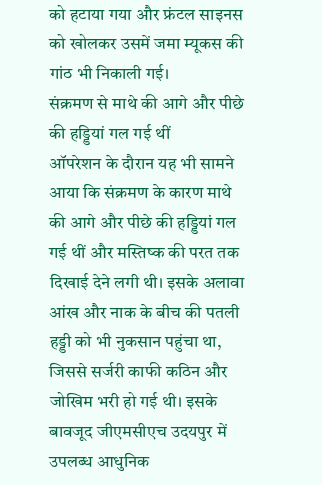को हटाया गया और फ्रंटल साइनस को खोलकर उसमें जमा म्यूकस की गांठ भी निकाली गई।
संक्रमण से माथे की आगे और पीछे की हड्डियां गल गई थीं
ऑपरेशन के दौरान यह भी सामने आया कि संक्रमण के कारण माथे की आगे और पीछे की हड्डियां गल गई थीं और मस्तिष्क की परत तक दिखाई देने लगी थी। इसके अलावा आंख और नाक के बीच की पतली हड्डी को भी नुकसान पहुंचा था, जिससे सर्जरी काफी कठिन और जोखिम भरी हो गई थी। इसके बावजूद जीएमसीएच उदयपुर में उपलब्ध आधुनिक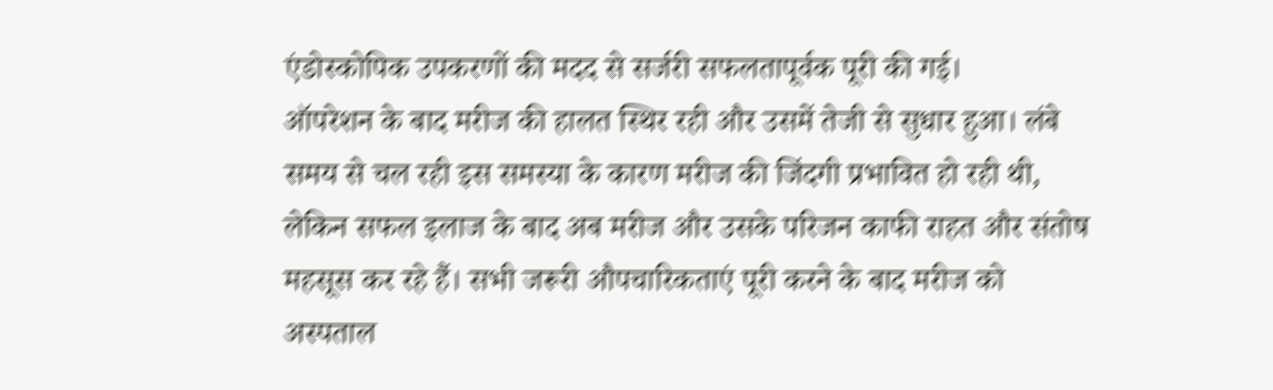एंडोस्कोपिक उपकरणों की मदद से सर्जरी सफलतापूर्वक पूरी की गई।
ऑपरेशन के बाद मरीज की हालत स्थिर रही और उसमें तेजी से सुधार हुआ। लंबे समय से चल रही इस समस्या के कारण मरीज की जिंदगी प्रभावित हो रही थी, लेकिन सफल इलाज के बाद अब मरीज और उसके परिजन काफी राहत और संतोष महसूस कर रहे हैं। सभी जरूरी औपचारिकताएं पूरी करने के बाद मरीज को अस्पताल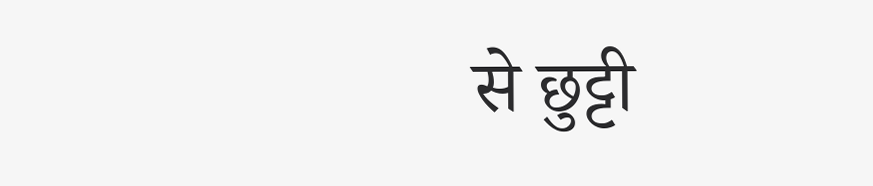से छुट्टी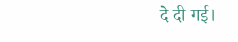दे दी गई।